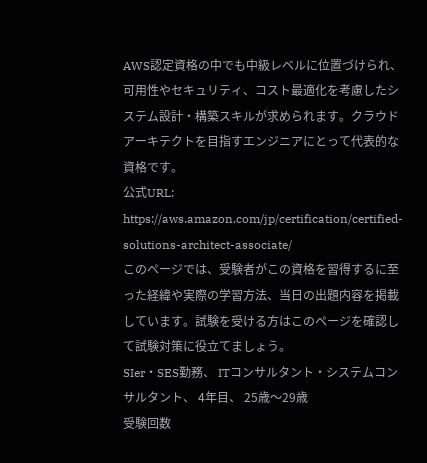AWS認定資格の中でも中級レベルに位置づけられ、可用性やセキュリティ、コスト最適化を考慮したシステム設計・構築スキルが求められます。クラウドアーキテクトを目指すエンジニアにとって代表的な資格です。
公式URL:
https://aws.amazon.com/jp/certification/certified-solutions-architect-associate/
このページでは、受験者がこの資格を習得するに至った経緯や実際の学習方法、当日の出題内容を掲載しています。試験を受ける方はこのページを確認して試験対策に役立てましょう。
SIer・SES勤務、 ITコンサルタント・システムコンサルタント、 4年目、 25歳〜29歳
受験回数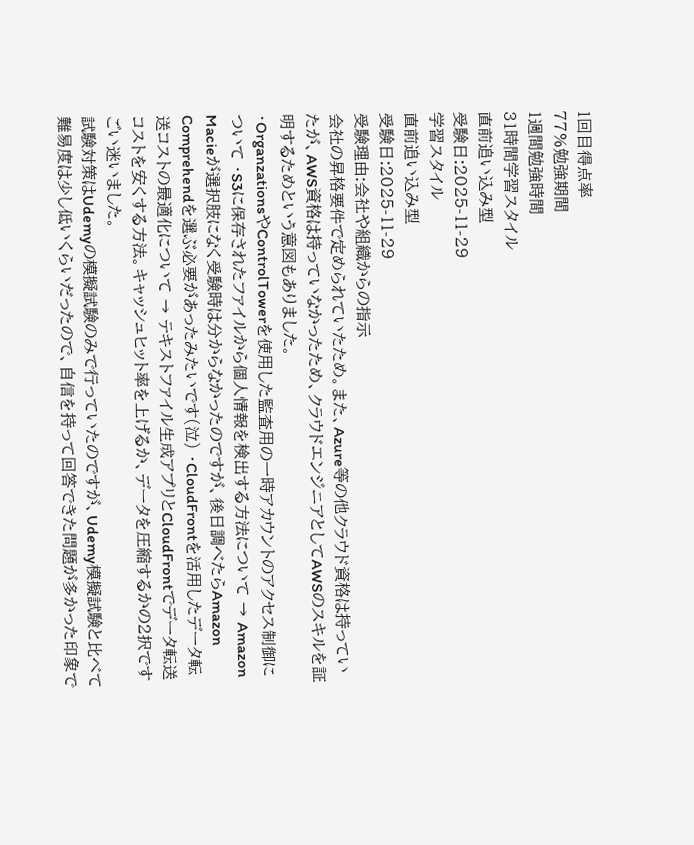1回目得点率
77%勉強期間
1週間勉強時間
31時間学習スタイル
直前追い込み型
受験日:2025-11-29
学習スタイル
直前追い込み型
受験日:2025-11-29
受験理由:会社や組織からの指示
会社の昇格要件で定められていたため。また、Azure等の他クラウド資格は持っていたが、AWS資格は持っていなかったため、クラウドエンジニアとしてAWSのスキルを証明するためという意図もありました。
・OrganzationsやControlTowerを使用した監査用の一時アカウントのアクセス制御について ・S3に保存されたファイルから個人情報を検出する方法について → Amazon Macieが選択肢になく受験時は分からなかったのですが、後日調べたらAmazon Comprehendを選ぶ必要があったみたいです(泣) ・CloudFrontを活用したデータ転送コストの最適化について → テキストファイル生成アプリとCloudFrontでデータ転送コストを安くする方法。キャッシュヒット率を上げるか、データを圧縮するかの2択ですごい迷いました。
試験対策はUdemyの模擬試験のみで行っていたのですが、Udemy模擬試験と比べて難易度は少し低いくらいだったので、自信を持って回答できた問題が多かった印象で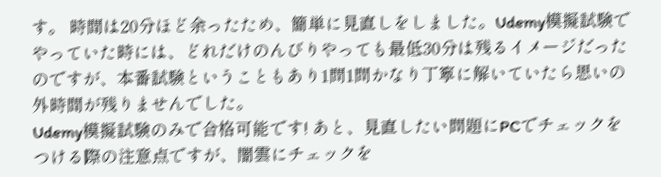す。 時間は20分ほど余ったため、簡単に見直しをしました。Udemy模擬試験でやっていた時には、どれだけのんびりやっても最低30分は残るイメージだったのですが、本番試験ということもあり1問1問かなり丁寧に解いていたら思いの外時間が残りませんでした。
Udemy模擬試験のみで合格可能です! あと、見直したい問題にPCでチェックをつける際の注意点ですが、闇雲にチェックを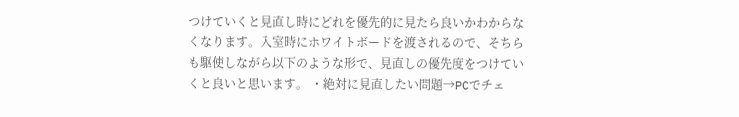つけていくと見直し時にどれを優先的に見たら良いかわからなくなります。入室時にホワイトボードを渡されるので、そちらも駆使しながら以下のような形で、見直しの優先度をつけていくと良いと思います。 ・絶対に見直したい問題→PCでチェ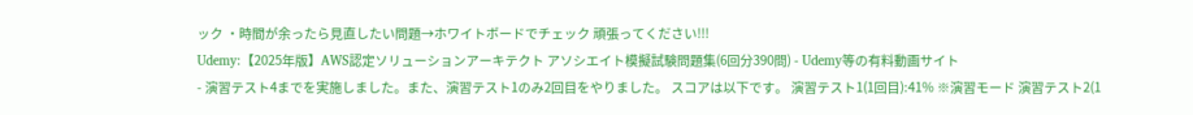ック ・時間が余ったら見直したい問題→ホワイトボードでチェック 頑張ってください!!!
Udemy:【2025年版】AWS認定ソリューションアーキテクト アソシエイト模擬試験問題集(6回分390問) - Udemy等の有料動画サイト
- 演習テスト4までを実施しました。また、演習テスト1のみ2回目をやりました。 スコアは以下です。 演習テスト1(1回目):41% ※演習モード 演習テスト2(1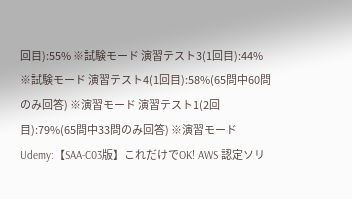回目):55% ※試験モード 演習テスト3(1回目):44% ※試験モード 演習テスト4(1回目):58%(65問中60問のみ回答) ※演習モード 演習テスト1(2回目):79%(65問中33問のみ回答) ※演習モード
Udemy:【SAA-C03版】これだけでOK! AWS 認定ソリ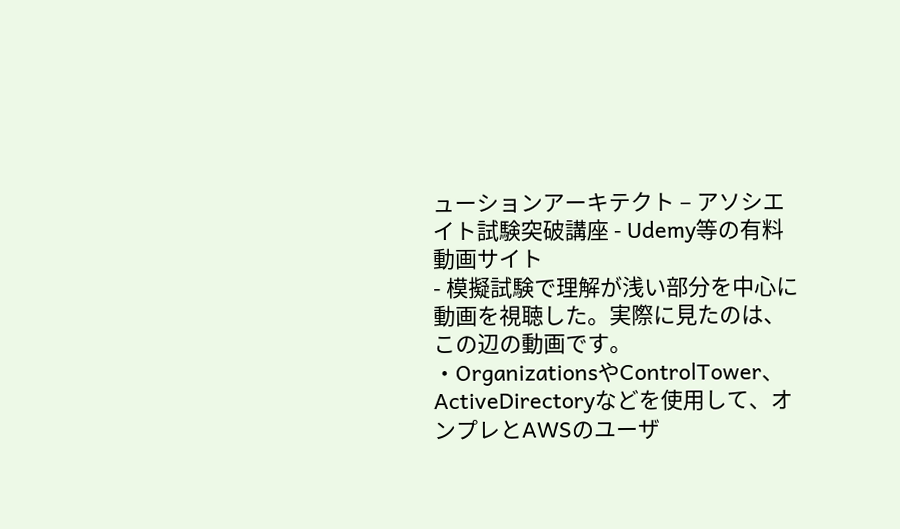ューションアーキテクト – アソシエイト試験突破講座 - Udemy等の有料動画サイト
- 模擬試験で理解が浅い部分を中心に動画を視聴した。実際に見たのは、この辺の動画です。 ・OrganizationsやControlTower、ActiveDirectoryなどを使用して、オンプレとAWSのユーザ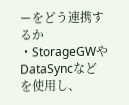ーをどう連携するか ・StorageGWやDataSyncなどを使用し、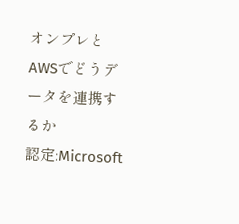オンプレとAWSでどうデータを連携するか
認定:Microsoft